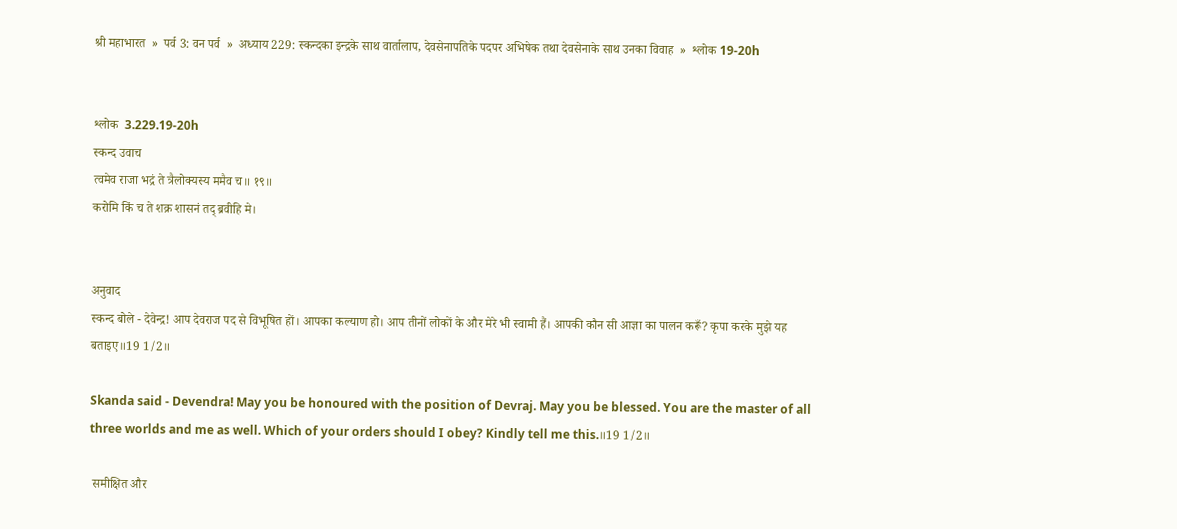श्री महाभारत  »  पर्व 3: वन पर्व  »  अध्याय 229: स्कन्दका इन्द्रके साथ वार्तालाप, देवसेनापतिके पदपर अभिषेक तथा देवसेनाके साथ उनका विवाह  »  श्लोक 19-20h


श्लोक  3.229.19-20h
स्कन्द उवाच
त्वमेव राजा भद्रं ते त्रैलोक्यस्य ममैव च॥ १९॥
करोमि किं च ते शक्र शासनं तद् ब्रवीहि मे।


अनुवाद
स्कन्द बोले - देवेन्द्र! आप देवराज पद से विभूषित हों। आपका कल्याण हो। आप तीनों लोकों के और मेरे भी स्वामी हैं। आपकी कौन सी आज्ञा का पालन करूँ? कृपा करके मुझे यह बताइए॥19 1/2॥

Skanda said - Devendra! May you be honoured with the position of Devraj. May you be blessed. You are the master of all three worlds and me as well. Which of your orders should I obey? Kindly tell me this.॥19 1/2॥

 समीक्षित और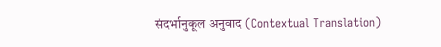संदर्भानुकूल अनुवाद (Contextual Translation)